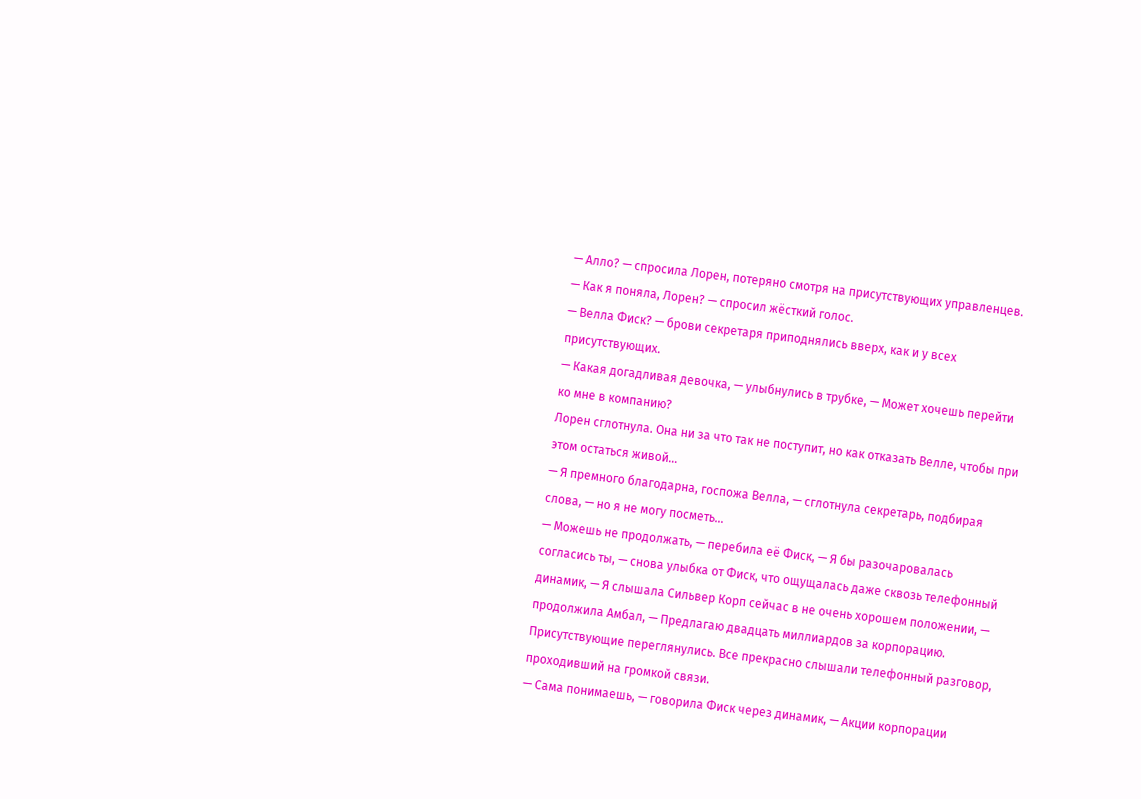— Алло? — спросила Лорен, потеряно смотря на присутствующих управленцев.
— Как я поняла, Лорен? — спросил жёсткий голос.
— Велла Фиск? — брови секретаря приподнялись вверх, как и у всех присутствующих.
— Какая догадливая девочка, — улыбнулись в трубке, — Может хочешь перейти ко мне в компанию?
Лорен сглотнула. Она ни за что так не поступит, но как отказать Велле, чтобы при этом остаться живой…
— Я премного благодарна, госпожа Велла, — сглотнула секретарь, подбирая слова, — но я не могу посметь…
— Можешь не продолжать, — перебила её Фиск, — Я бы разочаровалась согласись ты, — снова улыбка от Фиск, что ощущалась даже сквозь телефонный динамик, — Я слышала Сильвер Корп сейчас в не очень хорошем положении, — продолжила Амбал, — Предлагаю двадцать миллиардов за корпорацию.
Присутствующие переглянулись. Все прекрасно слышали телефонный разговор, проходивший на громкой связи.
— Сама понимаешь, — говорила Фиск через динамик, — Акции корпорации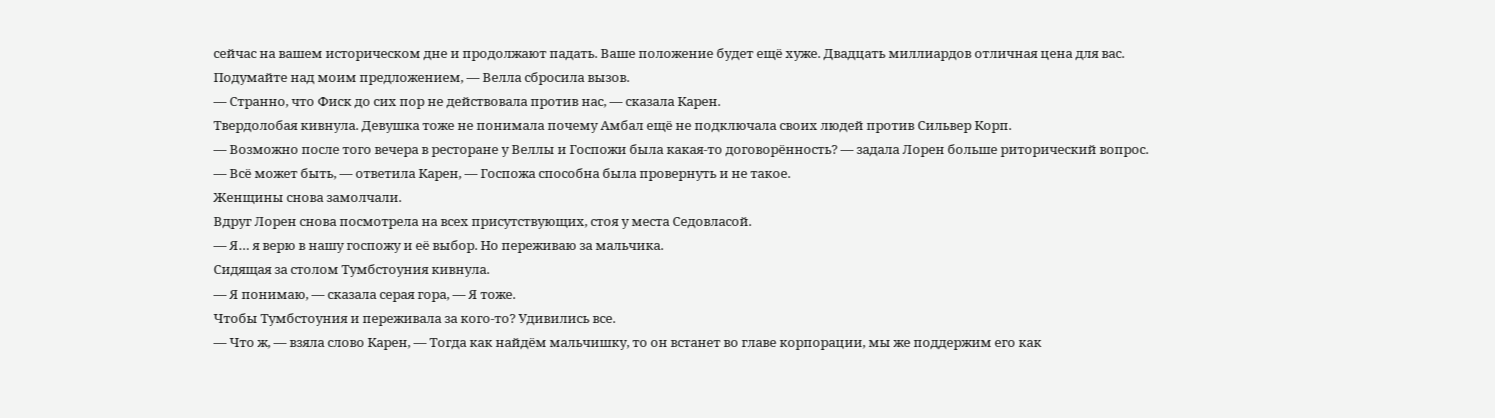сейчас на вашем историческом дне и продолжают падать. Ваше положение будет ещё хуже. Двадцать миллиардов отличная цена для вас. Подумайте над моим предложением, — Велла сбросила вызов.
— Странно, что Фиск до сих пор не действовала против нас, — сказала Карен.
Твердолобая кивнула. Девушка тоже не понимала почему Амбал ещё не подключала своих людей против Сильвер Корп.
— Возможно после того вечера в ресторане у Веллы и Госпожи была какая-то договорённость? — задала Лорен больше риторический вопрос.
— Всё может быть, — ответила Карен, — Госпожа способна была провернуть и не такое.
Женщины снова замолчали.
Вдруг Лорен снова посмотрела на всех присутствующих, стоя у места Седовласой.
— Я… я верю в нашу госпожу и её выбор. Но переживаю за мальчика.
Сидящая за столом Тумбстоуния кивнула.
— Я понимаю, — сказала серая гора, — Я тоже.
Чтобы Тумбстоуния и переживала за кого-то? Удивились все.
— Что ж, — взяла слово Карен, — Тогда как найдём мальчишку, то он встанет во главе корпорации, мы же поддержим его как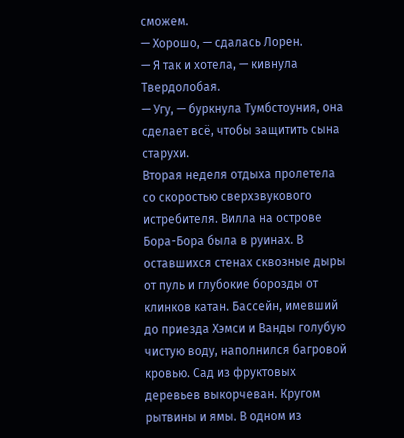сможем.
— Хорошо, — сдалась Лорен.
— Я так и хотела, — кивнула Твердолобая.
— Угу, — буркнула Тумбстоуния, она сделает всё, чтобы защитить сына старухи.
Вторая неделя отдыха пролетела со скоростью сверхзвукового истребителя. Вилла на острове Бора-Бора была в руинах. В оставшихся стенах сквозные дыры от пуль и глубокие борозды от клинков катан. Бассейн, имевший до приезда Хэмси и Ванды голубую чистую воду, наполнился багровой кровью. Сад из фруктовых деревьев выкорчеван. Кругом рытвины и ямы. В одном из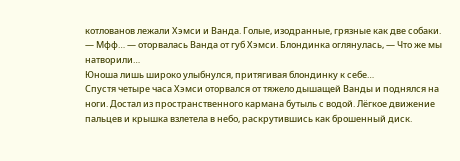котлованов лежали Хэмси и Ванда. Голые, изодранные, грязные как две собаки.
— Мфф… — оторвалась Ванда от губ Хэмси. Блондинка оглянулась, — Что же мы натворили…
Юноша лишь широко улыбнулся, притягивая блондинку к себе…
Спустя четыре часа Хэмси оторвался от тяжело дышащей Ванды и поднялся на ноги. Достал из пространственного кармана бутыль с водой. Лёгкое движение пальцев и крышка взлетела в небо, раскрутившись как брошенный диск.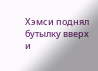Хэмси поднял бутылку вверх и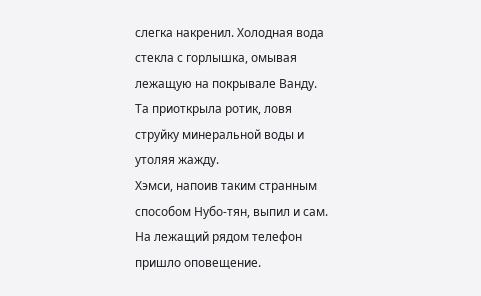слегка накренил. Холодная вода стекла с горлышка, омывая лежащую на покрывале Ванду. Та приоткрыла ротик, ловя струйку минеральной воды и утоляя жажду.
Хэмси, напоив таким странным способом Нубо-тян, выпил и сам. На лежащий рядом телефон пришло оповещение.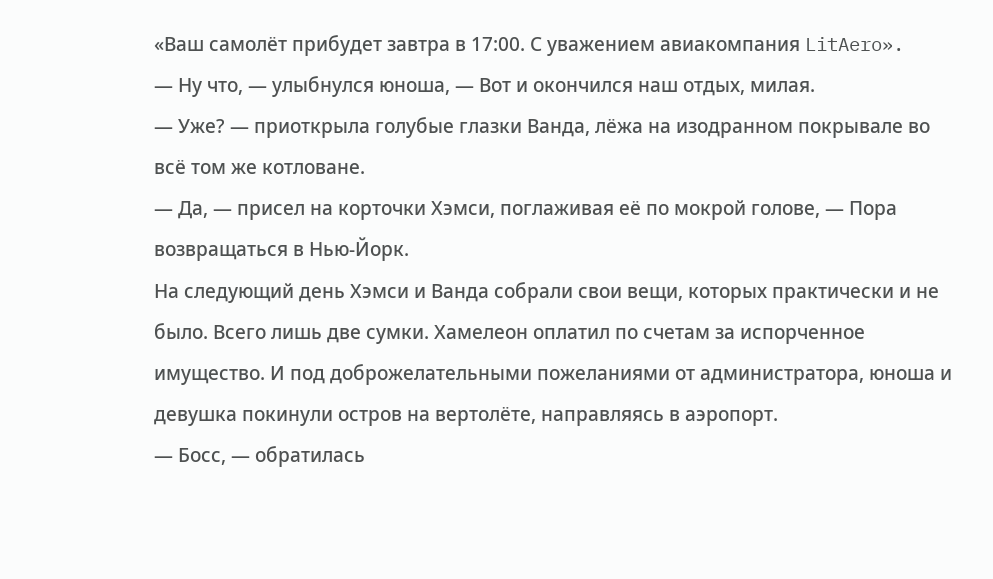«Ваш самолёт прибудет завтра в 17:00. С уважением авиакомпания LitAero».
— Ну что, — улыбнулся юноша, — Вот и окончился наш отдых, милая.
— Уже? — приоткрыла голубые глазки Ванда, лёжа на изодранном покрывале во всё том же котловане.
— Да, — присел на корточки Хэмси, поглаживая её по мокрой голове, — Пора возвращаться в Нью-Йорк.
На следующий день Хэмси и Ванда собрали свои вещи, которых практически и не было. Всего лишь две сумки. Хамелеон оплатил по счетам за испорченное имущество. И под доброжелательными пожеланиями от администратора, юноша и девушка покинули остров на вертолёте, направляясь в аэропорт.
— Босс, — обратилась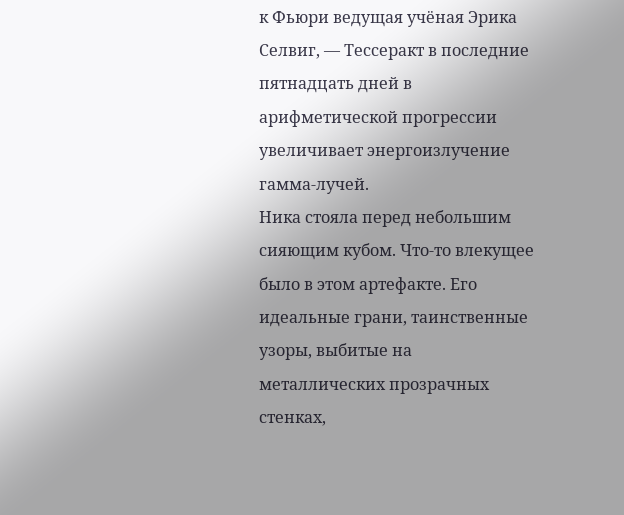к Фьюри ведущая учёная Эрика Селвиг, — Тессеракт в последние пятнадцать дней в арифметической прогрессии увеличивает энергоизлучение гамма-лучей.
Ника стояла перед небольшим сияющим кубом. Что-то влекущее было в этом артефакте. Его идеальные грани, таинственные узоры, выбитые на металлических прозрачных стенках,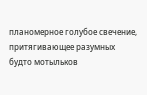планомерное голубое свечение, притягивающее разумных будто мотыльков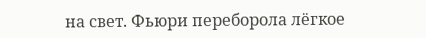на свет. Фьюри переборола лёгкое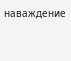наваждение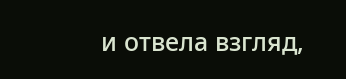и отвела взгляд,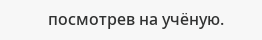посмотрев на учёную.